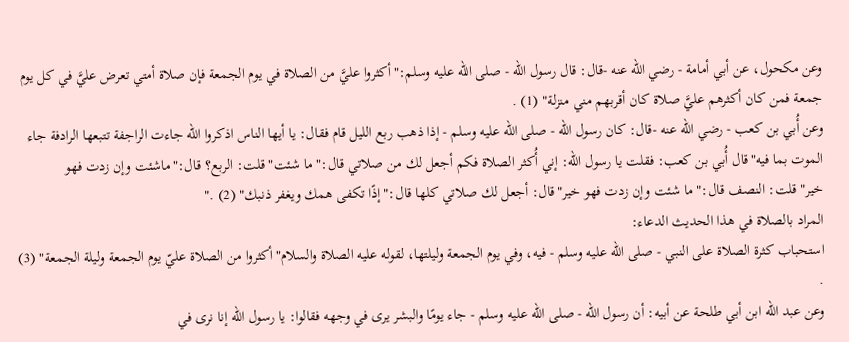وعن مكحول، عن أبي أمامة - رضي الله عنه -قال: قال رسول الله - صلى الله عليه وسلم:"أكثروا عليَّ من الصلاة في يوم الجمعة فإن صلاة أمتي تعرض عليَّ في كل يوم جمعة فمن كان أكثرهم عليَّ صلاة كان أقربهم مني منزلة" (1) .
وعن أُبي بن كعب - رضي الله عنه -قال: كان رسول الله - صلى الله عليه وسلم - إذا ذهب ربع الليل قام فقال: يا أيها الناس اذكروا الله جاءت الراجفة تتبعها الرادفة جاء الموت بما فيه"قال أُبي بن كعب: فقلت يا رسول الله: إني أُكثر الصلاة فكم أجعل لك من صلاتي قال:"ما شئت"قلت: الربع؟ قال:"ماشئت وإن زدت فهو خير"قلت: النصف قال:"ما شئت وإن زدت فهو خير"قال: أجعل لك صلاتي كلها قال:"إذًا تكفى همك ويغفر ذنبك" (2) ."
المراد بالصلاة في هذا الحديث الدعاء:
استحباب كثرة الصلاة على النبي - صلى الله عليه وسلم - فيه، وفي يوم الجمعة وليلتها، لقوله عليه الصلاة والسلام"أكثروا من الصلاة عليّ يوم الجمعة وليلة الجمعة" (3) .
وعن عبد الله ابن أبي طلحة عن أبيه: أن رسول الله - صلى الله عليه وسلم - جاء يومًا والبشر يرى في وجهه فقالوا: يا رسول الله إنا نرى في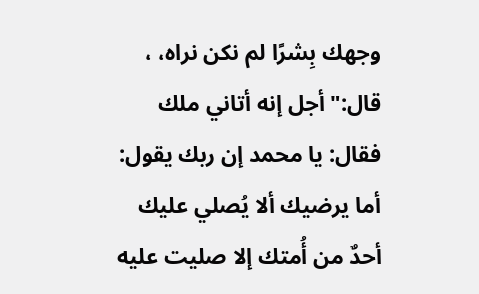وجهك بِشرًا لم نكن نراه، ، قال:"أجل إنه أتاني ملك فقال: يا محمد إن ربك يقول: أما يرضيك ألا يُصلي عليك أحدٌ من أُمتك إلا صليت عليه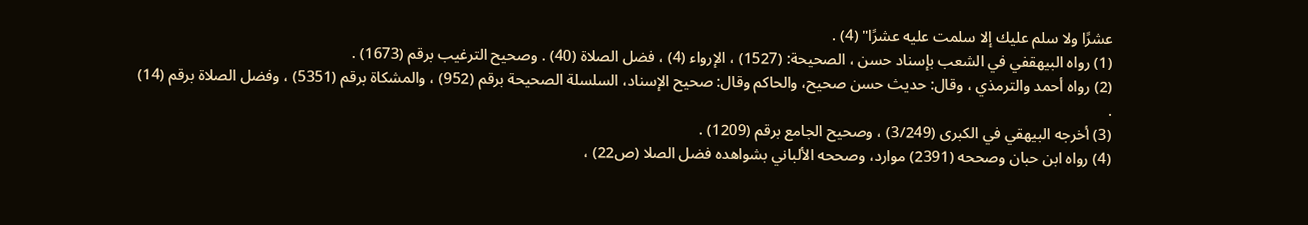عشرًا ولا سلم عليك إلا سلمت عليه عشرًا" (4) .
(1) رواه البيهقفي في الشعب بإسناد حسن ، الصحيحة: (1527) ، الإرواء (4) ، فضل الصلاة (40) . وصحيح الترغيب برقم (1673) .
(2) رواه أحمد والترمذي ، وقال: حديث حسن صحيح، والحاكم وقال: صحيح الإسناد، السلسلة الصحيحة برقم (952) ، والمشكاة برقم (5351) ، وفضل الصلاة برقم (14) .
(3) أخرجه البيهقي في الكبرى (3/249) ، وصحيح الجامع برقم (1209) .
(4) رواه ابن حبان وصححه (2391) موارد، وصححه الألباني بشواهده فضل الصلا (ص22) ،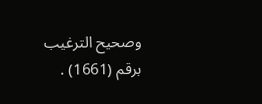وصحيح الترغيب برقم (1661) .